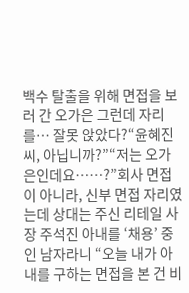백수 탈출을 위해 면접을 보러 간 오가은 그런데 자리를… 잘못 앉았다?“윤혜진 씨, 아닙니까?”“저는 오가은인데요……?”회사 면접이 아니라, 신부 면접 자리였는데 상대는 주신 리테일 사장 주석진 아내를 ‘채용’ 중인 남자라니 “오늘 내가 아내를 구하는 면접을 본 건 비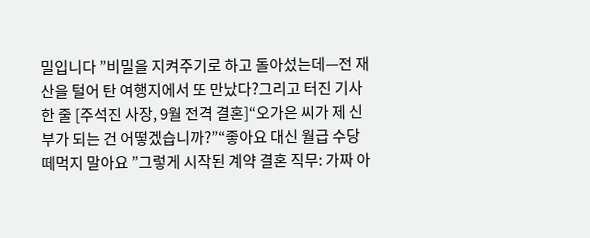밀입니다 ”비밀을 지켜주기로 하고 돌아섰는데—전 재산을 털어 탄 여행지에서 또 만났다?그리고 터진 기사 한 줄 [주석진 사장, 9월 전격 결혼]“오가은 씨가 제 신부가 되는 건 어떻겠습니까?”“좋아요 대신 월급 수당 떼먹지 말아요 ”그렇게 시작된 계약 결혼 직무: 가짜 아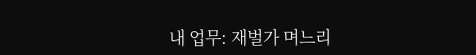내 업무: 재벌가 며느리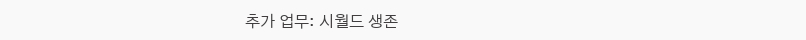추가 업무: 시월드 생존